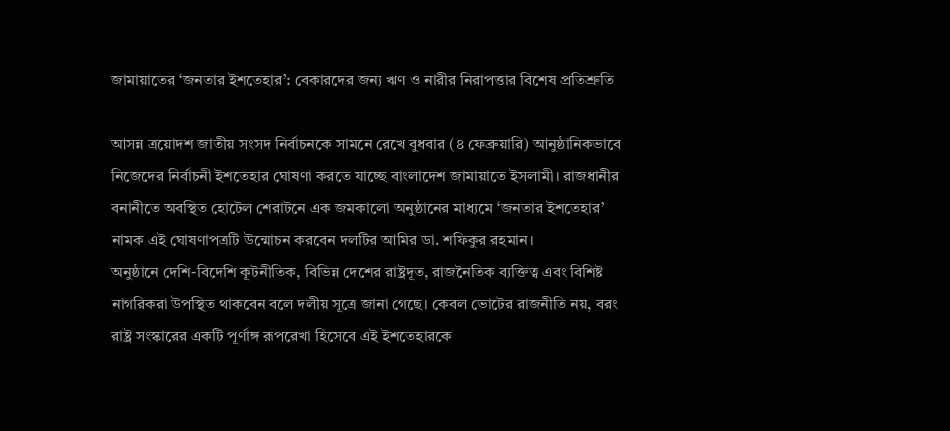জামায়াতের ‘জনতার ইশতেহার’: বেকারদের জন্য ঋণ ও নারীর নিরাপত্তার বিশেষ প্রতিশ্রুতি

আসন্ন ত্রয়োদশ জাতীয় সংসদ নির্বাচনকে সামনে রেখে বুধবার (৪ ফেব্রুয়ারি) আনুষ্ঠানিকভাবে নিজেদের নির্বাচনী ইশতেহার ঘোষণা করতে যাচ্ছে বাংলাদেশ জামায়াতে ইসলামী। রাজধানীর বনানীতে অবস্থিত হোটেল শেরাটনে এক জমকালো অনুষ্ঠানের মাধ্যমে ‘জনতার ইশতেহার’ নামক এই ঘোষণাপত্রটি উন্মোচন করবেন দলটির আমির ডা. শফিকুর রহমান।
অনুষ্ঠানে দেশি-বিদেশি কূটনীতিক, বিভিন্ন দেশের রাষ্ট্রদূত, রাজনৈতিক ব্যক্তিত্ব এবং বিশিষ্ট নাগরিকরা উপস্থিত থাকবেন বলে দলীয় সূত্রে জানা গেছে। কেবল ভোটের রাজনীতি নয়, বরং রাষ্ট্র সংস্কারের একটি পূর্ণাঙ্গ রূপরেখা হিসেবে এই ইশতেহারকে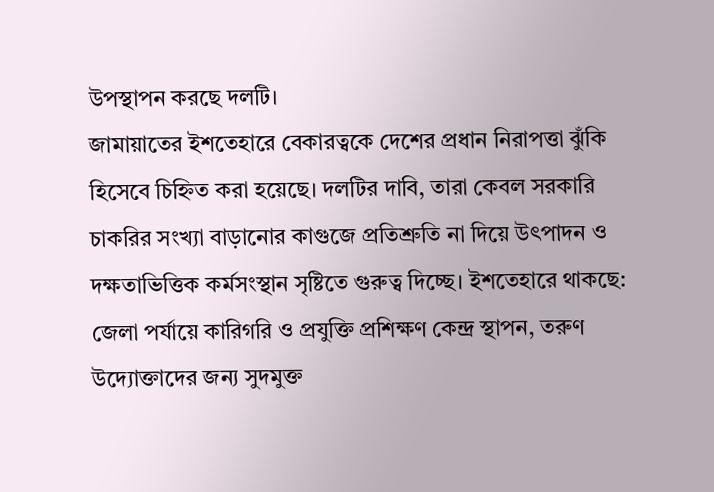উপস্থাপন করছে দলটি।
জামায়াতের ইশতেহারে বেকারত্বকে দেশের প্রধান নিরাপত্তা ঝুঁকি হিসেবে চিহ্নিত করা হয়েছে। দলটির দাবি, তারা কেবল সরকারি চাকরির সংখ্যা বাড়ানোর কাগুজে প্রতিশ্রুতি না দিয়ে উৎপাদন ও দক্ষতাভিত্তিক কর্মসংস্থান সৃষ্টিতে গুরুত্ব দিচ্ছে। ইশতেহারে থাকছে: জেলা পর্যায়ে কারিগরি ও প্রযুক্তি প্রশিক্ষণ কেন্দ্র স্থাপন, তরুণ উদ্যোক্তাদের জন্য সুদমুক্ত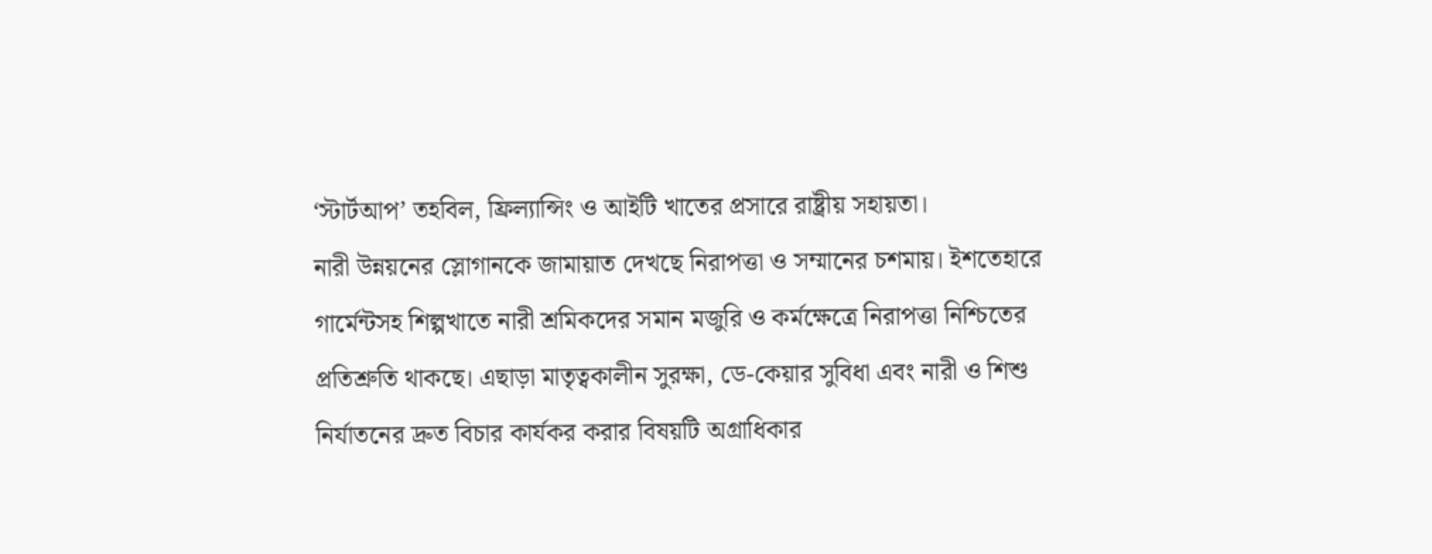‘স্টার্টআপ’ তহবিল, ফ্রিল্যান্সিং ও আইটি খাতের প্রসারে রাষ্ট্রীয় সহায়তা।
নারী উন্নয়নের স্লোগানকে জামায়াত দেখছে নিরাপত্তা ও সম্মানের চশমায়। ইশতেহারে গার্মেন্টসহ শিল্পখাতে নারী শ্রমিকদের সমান মজুরি ও কর্মক্ষেত্রে নিরাপত্তা নিশ্চিতের প্রতিশ্রুতি থাকছে। এছাড়া মাতৃত্বকালীন সুরক্ষা, ডে-কেয়ার সুবিধা এবং নারী ও শিশু নির্যাতনের দ্রুত বিচার কার্যকর করার বিষয়টি অগ্রাধিকার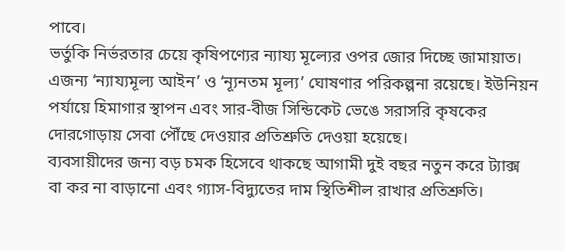পাবে।
ভর্তুকি নির্ভরতার চেয়ে কৃষিপণ্যের ন্যায্য মূল্যের ওপর জোর দিচ্ছে জামায়াত। এজন্য ‘ন্যায্যমূল্য আইন’ ও ‘ন্যূনতম মূল্য’ ঘোষণার পরিকল্পনা রয়েছে। ইউনিয়ন পর্যায়ে হিমাগার স্থাপন এবং সার-বীজ সিন্ডিকেট ভেঙে সরাসরি কৃষকের দোরগোড়ায় সেবা পৌঁছে দেওয়ার প্রতিশ্রুতি দেওয়া হয়েছে।
ব্যবসায়ীদের জন্য বড় চমক হিসেবে থাকছে আগামী দুই বছর নতুন করে ট্যাক্স বা কর না বাড়ানো এবং গ্যাস-বিদ্যুতের দাম স্থিতিশীল রাখার প্রতিশ্রুতি।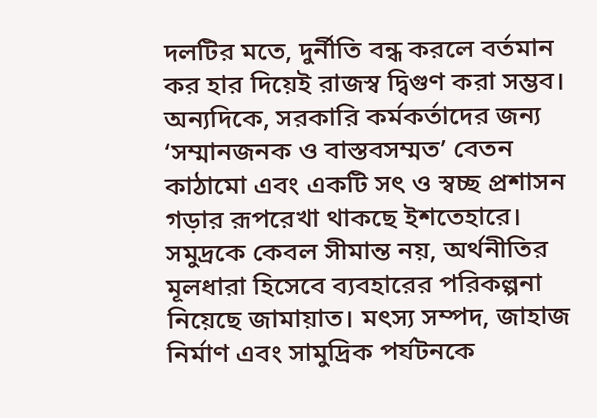দলটির মতে, দুর্নীতি বন্ধ করলে বর্তমান কর হার দিয়েই রাজস্ব দ্বিগুণ করা সম্ভব। অন্যদিকে, সরকারি কর্মকর্তাদের জন্য ‘সম্মানজনক ও বাস্তবসম্মত’ বেতন কাঠামো এবং একটি সৎ ও স্বচ্ছ প্রশাসন গড়ার রূপরেখা থাকছে ইশতেহারে।
সমুদ্রকে কেবল সীমান্ত নয়, অর্থনীতির মূলধারা হিসেবে ব্যবহারের পরিকল্পনা নিয়েছে জামায়াত। মৎস্য সম্পদ, জাহাজ নির্মাণ এবং সামুদ্রিক পর্যটনকে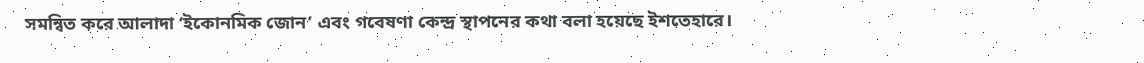সমন্বিত করে আলাদা ‘ইকোনমিক জোন’ এবং গবেষণা কেন্দ্র স্থাপনের কথা বলা হয়েছে ইশতেহারে।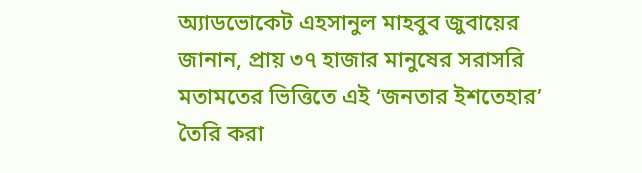অ্যাডভোকেট এহসানুল মাহবুব জুবায়ের জানান, প্রায় ৩৭ হাজার মানুষের সরাসরি মতামতের ভিত্তিতে এই ‘জনতার ইশতেহার’ তৈরি করা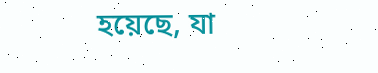হয়েছে, যা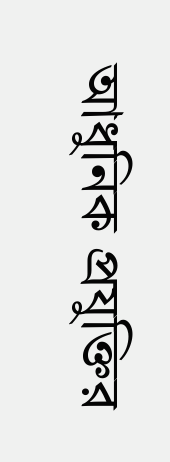আধুনিক প্রযুক্তির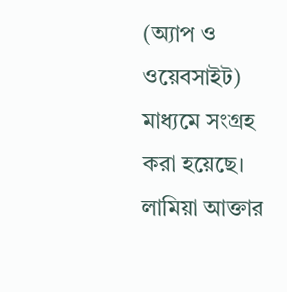(অ্যাপ ও ওয়েবসাইট) মাধ্যমে সংগ্রহ করা হয়েছে।
লামিয়া আক্তার